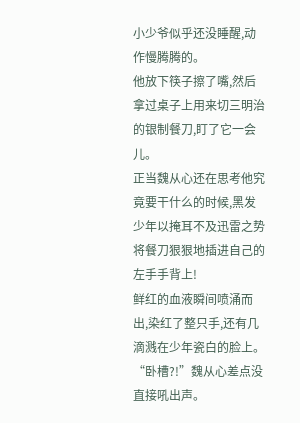小少爷似乎还没睡醒,动作慢腾腾的。
他放下筷子擦了嘴,然后拿过桌子上用来切三明治的银制餐刀,盯了它一会儿。
正当魏从心还在思考他究竟要干什么的时候,黑发少年以掩耳不及迅雷之势将餐刀狠狠地插进自己的左手手背上!
鲜红的血液瞬间喷涌而出,染红了整只手,还有几滴溅在少年瓷白的脸上。
“卧槽?!”魏从心差点没直接吼出声。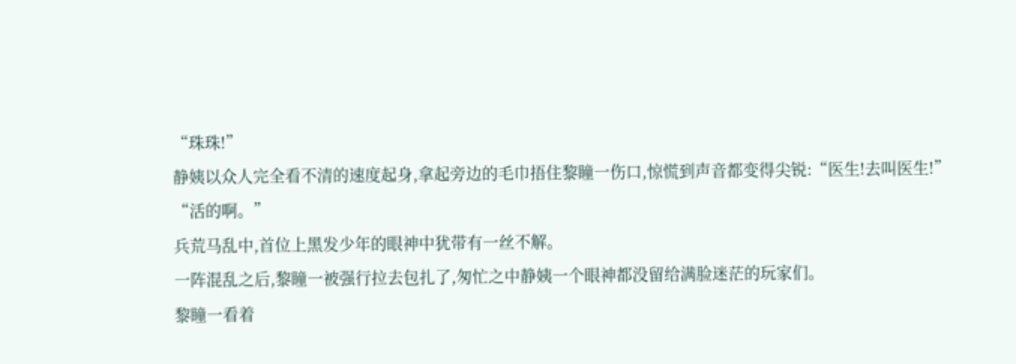“珠珠!”
静姨以众人完全看不清的速度起身,拿起旁边的毛巾捂住黎瞳一伤口,惊慌到声音都变得尖锐:“医生!去叫医生!”
“活的啊。”
兵荒马乱中,首位上黑发少年的眼神中犹带有一丝不解。
一阵混乱之后,黎瞳一被强行拉去包扎了,匆忙之中静姨一个眼神都没留给满脸迷茫的玩家们。
黎瞳一看着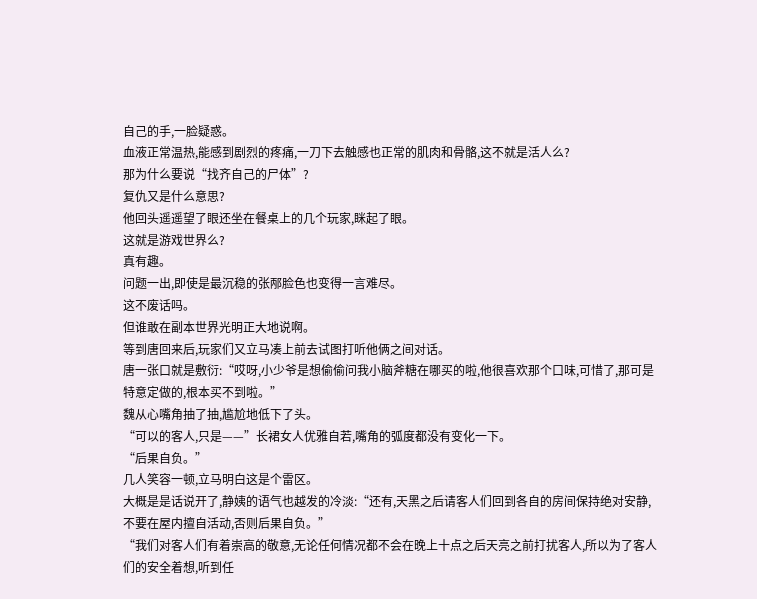自己的手,一脸疑惑。
血液正常温热,能感到剧烈的疼痛,一刀下去触感也正常的肌肉和骨骼,这不就是活人么?
那为什么要说“找齐自己的尸体”?
复仇又是什么意思?
他回头遥遥望了眼还坐在餐桌上的几个玩家,眯起了眼。
这就是游戏世界么?
真有趣。
问题一出,即使是最沉稳的张邴脸色也变得一言难尽。
这不废话吗。
但谁敢在副本世界光明正大地说啊。
等到唐回来后,玩家们又立马凑上前去试图打听他俩之间对话。
唐一张口就是敷衍:“哎呀,小少爷是想偷偷问我小脑斧糖在哪买的啦,他很喜欢那个口味,可惜了,那可是特意定做的,根本买不到啦。”
魏从心嘴角抽了抽,尴尬地低下了头。
“可以的客人,只是——”长裙女人优雅自若,嘴角的弧度都没有变化一下。
“后果自负。”
几人笑容一顿,立马明白这是个雷区。
大概是是话说开了,静姨的语气也越发的冷淡:“还有,天黑之后请客人们回到各自的房间保持绝对安静,不要在屋内擅自活动,否则后果自负。”
“我们对客人们有着崇高的敬意,无论任何情况都不会在晚上十点之后天亮之前打扰客人,所以为了客人们的安全着想,听到任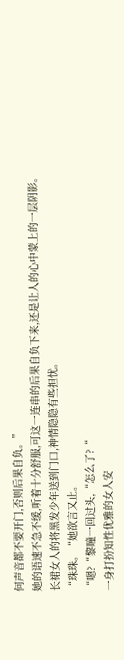何声音都不要开门,否则后果自负。”
她的语速不急不缓,听着十分舒服,可这一连串的后果自负下来,还是让人的心中蒙上的一层阴影。
长裙女人的将黑发少年送到门口,神情隐隐有些担忧。
“珠珠。“她欲言又止。
“嗯?“黎瞳一回过头,“怎么了?“
一身打扮知性优雅的女人安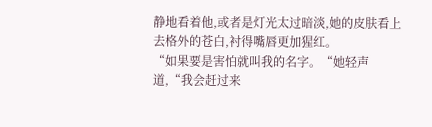静地看着他,或者是灯光太过暗淡,她的皮肤看上去格外的苍白,衬得嘴唇更加猩红。
“如果要是害怕就叫我的名字。“她轻声道,“我会赶过来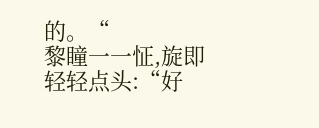的。“
黎瞳一一怔,旋即轻轻点头:“好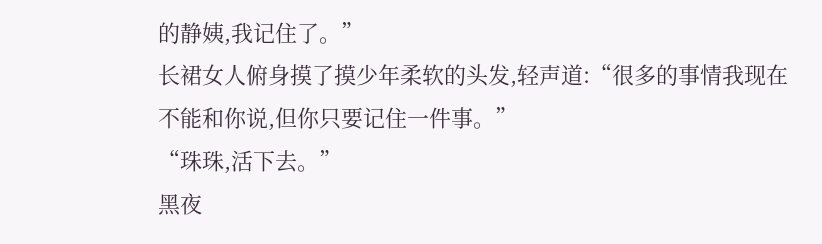的静姨,我记住了。”
长裙女人俯身摸了摸少年柔软的头发,轻声道:“很多的事情我现在不能和你说,但你只要记住一件事。”
“珠珠,活下去。”
黑夜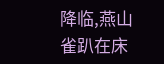降临,燕山雀趴在床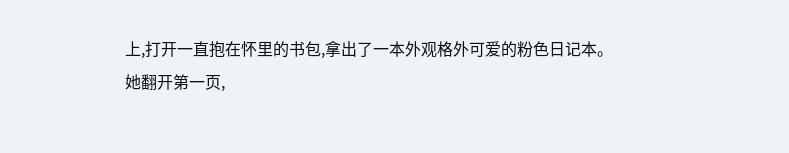上,打开一直抱在怀里的书包,拿出了一本外观格外可爱的粉色日记本。
她翻开第一页,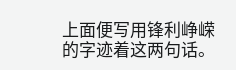上面便写用锋利峥嵘的字迹着这两句话。